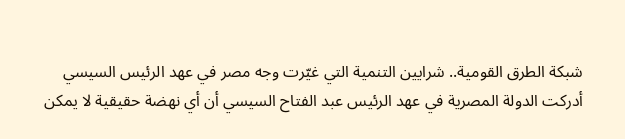شبكة الطرق القومية.. شرايين التنمية التي غيّرت وجه مصر في عهد الرئيس السيسي
أدركت الدولة المصرية في عهد الرئيس عبد الفتاح السيسي أن أي نهضة حقيقية لا يمكن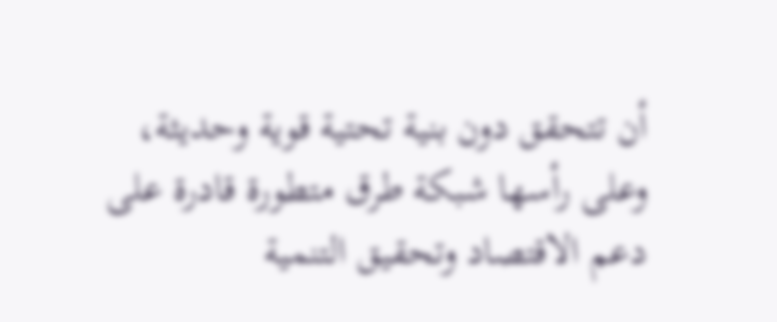أن تتحقق دون بنية تحتية قوية وحديثة، وعلى رأسها شبكة طرق متطورة قادرة على دعم الاقتصاد وتحقيق التنمية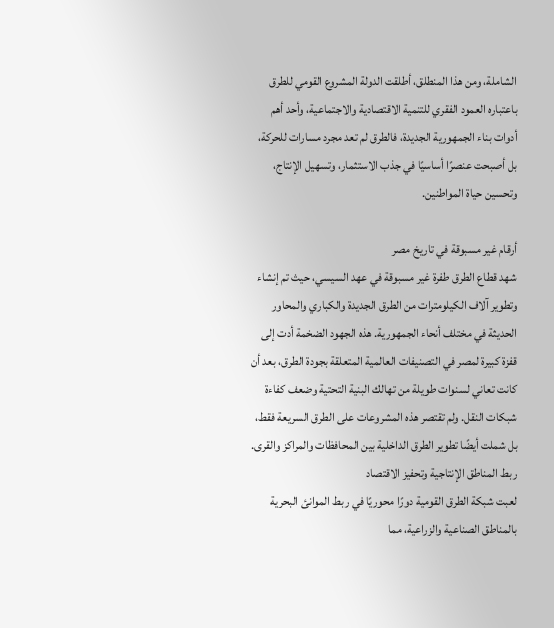الشاملة، ومن هذا المنطلق، أطلقت الدولة المشروع القومي للطرق باعتباره العمود الفقري للتنمية الاقتصادية والاجتماعية، وأحد أهم أدوات بناء الجمهورية الجديدة، فالطرق لم تعد مجرد مسارات للحركة، بل أصبحت عنصرًا أساسيًا في جذب الاستثمار، وتسهيل الإنتاج، وتحسين حياة المواطنين.

أرقام غير مسبوقة في تاريخ مصر
شهد قطاع الطرق طفرة غير مسبوقة في عهد السيسي، حيث تم إنشاء وتطوير آلاف الكيلومترات من الطرق الجديدة والكباري والمحاور الحديثة في مختلف أنحاء الجمهورية. هذه الجهود الضخمة أدت إلى قفزة كبيرة لمصر في التصنيفات العالمية المتعلقة بجودة الطرق، بعد أن كانت تعاني لسنوات طويلة من تهالك البنية التحتية وضعف كفاءة شبكات النقل. ولم تقتصر هذه المشروعات على الطرق السريعة فقط، بل شملت أيضًا تطوير الطرق الداخلية بين المحافظات والمراكز والقرى.
ربط المناطق الإنتاجية وتحفيز الاقتصاد
لعبت شبكة الطرق القومية دورًا محوريًا في ربط الموانئ البحرية بالمناطق الصناعية والزراعية، مما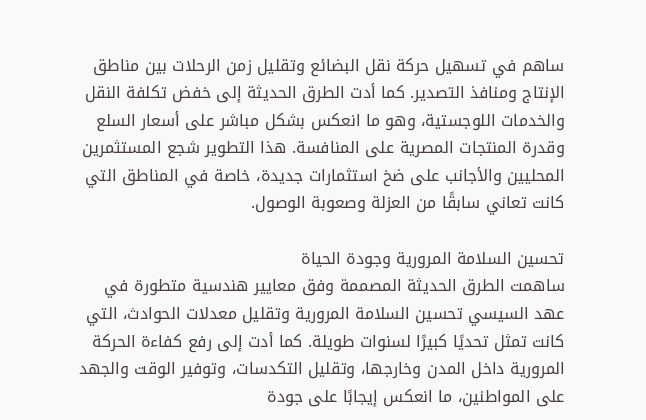ساهم في تسهيل حركة نقل البضائع وتقليل زمن الرحلات بين مناطق الإنتاج ومنافذ التصدير. كما أدت الطرق الحديثة إلى خفض تكلفة النقل والخدمات اللوجستية، وهو ما انعكس بشكل مباشر على أسعار السلع وقدرة المنتجات المصرية على المنافسة. هذا التطوير شجع المستثمرين المحليين والأجانب على ضخ استثمارات جديدة، خاصة في المناطق التي كانت تعاني سابقًا من العزلة وصعوبة الوصول.

تحسين السلامة المرورية وجودة الحياة
ساهمت الطرق الحديثة المصممة وفق معايير هندسية متطورة في عهد السيسي تحسين السلامة المرورية وتقليل معدلات الحوادث، التي كانت تمثل تحديًا كبيرًا لسنوات طويلة. كما أدت إلى رفع كفاءة الحركة المرورية داخل المدن وخارجها، وتقليل التكدسات، وتوفير الوقت والجهد على المواطنين، ما انعكس إيجابًا على جودة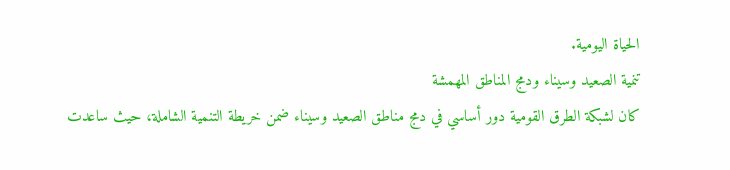الحياة اليومية.
تنمية الصعيد وسيناء ودمج المناطق المهمشة
كان لشبكة الطرق القومية دور أساسي في دمج مناطق الصعيد وسيناء ضمن خريطة التنمية الشاملة، حيث ساعدت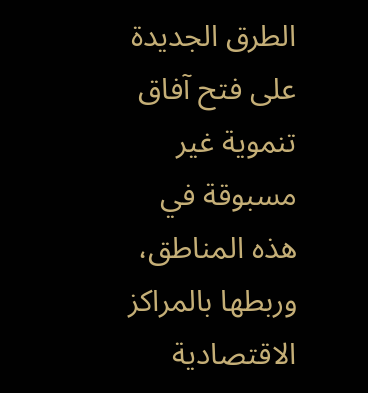الطرق الجديدة على فتح آفاق تنموية غير مسبوقة في هذه المناطق، وربطها بالمراكز الاقتصادية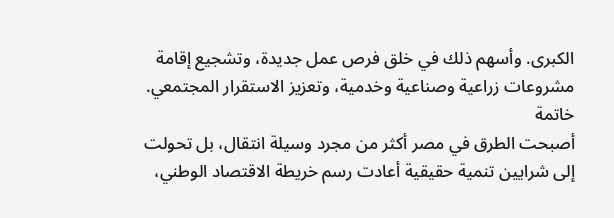الكبرى. وأسهم ذلك في خلق فرص عمل جديدة، وتشجيع إقامة مشروعات زراعية وصناعية وخدمية، وتعزيز الاستقرار المجتمعي.
خاتمة
أصبحت الطرق في مصر أكثر من مجرد وسيلة انتقال، بل تحولت إلى شرايين تنمية حقيقية أعادت رسم خريطة الاقتصاد الوطني،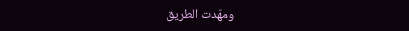ومهّدت الطريق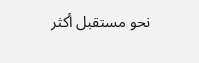نحو مستقبل أكثر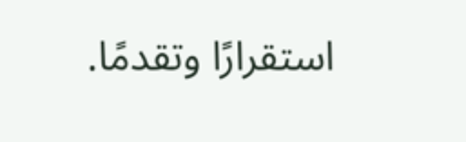استقرارًا وتقدمًا.